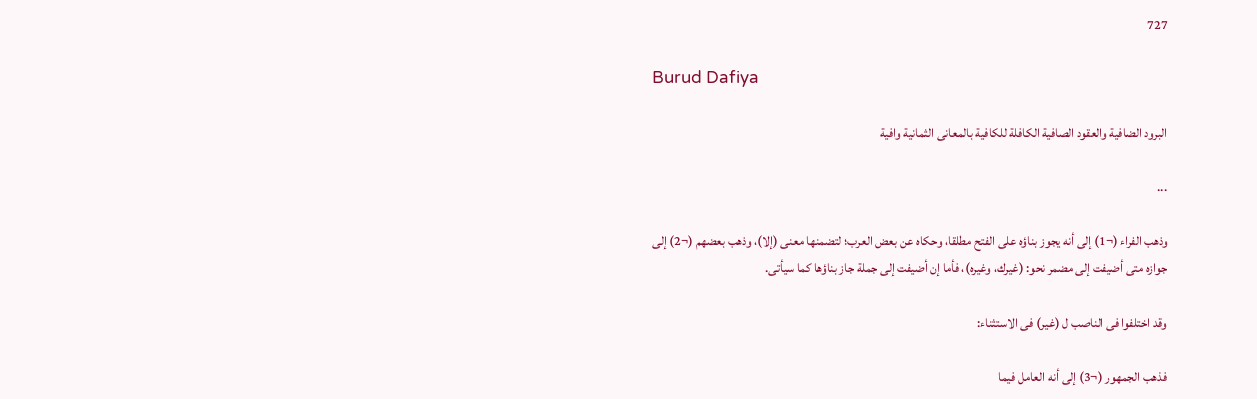727

Burud Dafiya

البرود الضافية والعقود الصافية الكافلة للكافية بالمعانى الثمانية وافية

...

وذهب الفراء (¬1) إلى أنه يجوز بناؤه على الفتح مطلقا، وحكاه عن بعض العرب؛ لتضمنها معنى (إلا)، وذهب بعضهم (¬2) إلى جوازه متى أضيفت إلى مضمر نحو: (غيرك، وغيره)، فأما إن أضيفت إلى جملة جاز بناؤها كما سيأتى.

وقد اختلفوا فى الناصب ل (غير) فى الاستثناء:

فذهب الجمهور (¬3) إلى أنه العامل فيما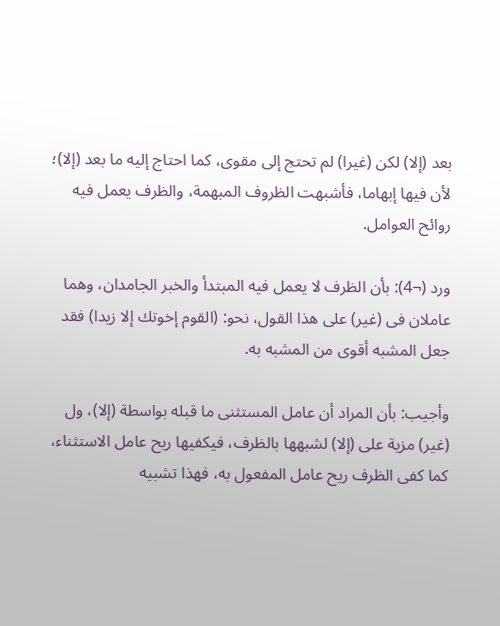بعد (إلا) لكن (غيرا) لم تحتج إلى مقوى، كما احتاج إليه ما بعد (إلا)؛ لأن فيها إبهاما، فأشبهت الظروف المبهمة، والظرف يعمل فيه روائح العوامل.

ورد (¬4): بأن الظرف لا يعمل فيه المبتدأ والخبر الجامدان، وهما عاملان فى (غير) على هذا القول، نحو: (القوم إخوتك إلا زيدا) فقد جعل المشبه أقوى من المشبه به.

وأجيب: بأن المراد أن عامل المستثنى ما قبله بواسطة (إلا)، ول (غير) مزية على (إلا) لشبهها بالظرف، فيكفيها ريح عامل الاستثناء، كما كفى الظرف ريح عامل المفعول به، فهذا تشبيه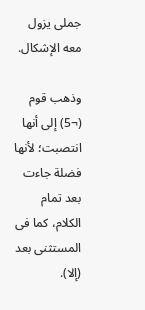جملى يزول معه الإشكال.

وذهب قوم (¬5) إلى أنها انتصبت؛ لأنها فضلة جاءت بعد تمام الكلام، كما فى المستثنى بعد (إلا).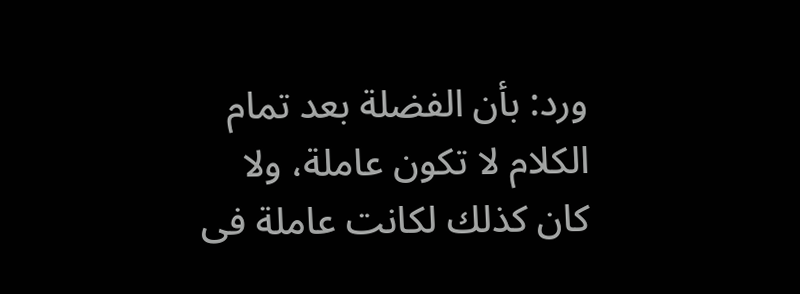ورد: بأن الفضلة بعد تمام الكلام لا تكون عاملة، ولا كان كذلك لكانت عاملة فى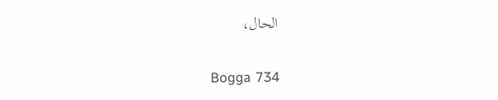الحال،

Bogga 734